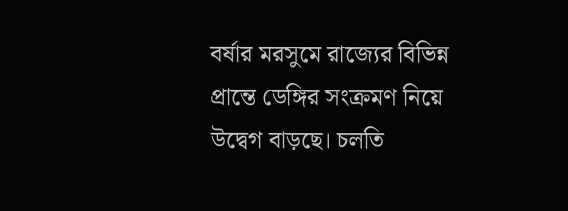বর্ষার মরসুমে রাজ্যের বিভিন্ন প্রান্তে ডেঙ্গির সংক্রমণ নিয়ে উদ্বেগ বাড়ছে। চলতি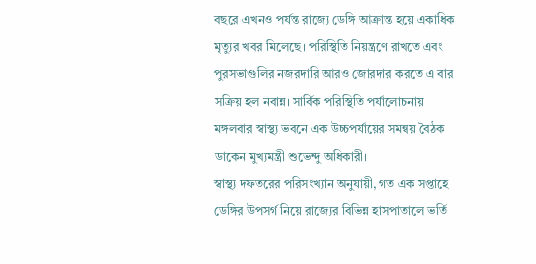বছরে এখনও পর্যন্ত রাজ্যে ডেঙ্গি আক্রান্ত হয়ে একাধিক মৃত্যুর খবর মিলেছে। পরিস্থিতি নিয়ন্ত্রণে রাখতে এবং পুরসভাগুলির নজরদারি আরও জোরদার করতে এ বার সক্রিয় হল নবান্ন। সার্বিক পরিস্থিতি পর্যালোচনায় মঙ্গলবার স্বাস্থ্য ভবনে এক উচ্চপর্যায়ের সমন্বয় বৈঠক ডাকেন মুখ্যমন্ত্রী শুভেন্দু অধিকারী।
স্বাস্থ্য দফতরের পরিসংখ্যান অনুযায়ী, গত এক সপ্তাহে ডেঙ্গির উপসর্গ নিয়ে রাজ্যের বিভিন্ন হাসপাতালে ভর্তি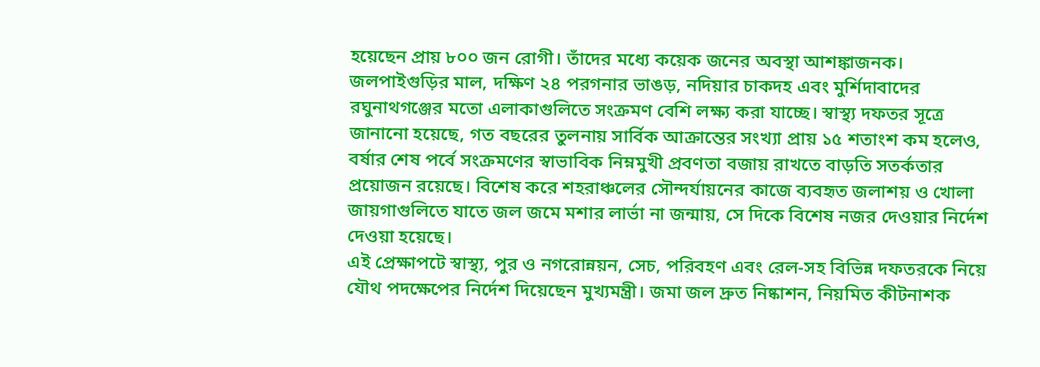হয়েছেন প্রায় ৮০০ জন রোগী। তাঁদের মধ্যে কয়েক জনের অবস্থা আশঙ্কাজনক। জলপাইগুড়ির মাল, দক্ষিণ ২৪ পরগনার ভাঙড়, নদিয়ার চাকদহ এবং মুর্শিদাবাদের রঘুনাথগঞ্জের মতো এলাকাগুলিতে সংক্রমণ বেশি লক্ষ্য করা যাচ্ছে। স্বাস্থ্য দফতর সূত্রে জানানো হয়েছে, গত বছরের তুলনায় সার্বিক আক্রান্তের সংখ্যা প্রায় ১৫ শতাংশ কম হলেও, বর্ষার শেষ পর্বে সংক্রমণের স্বাভাবিক নিম্নমুখী প্রবণতা বজায় রাখতে বাড়তি সতর্কতার প্রয়োজন রয়েছে। বিশেষ করে শহরাঞ্চলের সৌন্দর্যায়নের কাজে ব্যবহৃত জলাশয় ও খোলা জায়গাগুলিতে যাতে জল জমে মশার লার্ভা না জন্মায়, সে দিকে বিশেষ নজর দেওয়ার নির্দেশ দেওয়া হয়েছে।
এই প্রেক্ষাপটে স্বাস্থ্য, পুর ও নগরোন্নয়ন, সেচ, পরিবহণ এবং রেল-সহ বিভিন্ন দফতরকে নিয়ে যৌথ পদক্ষেপের নির্দেশ দিয়েছেন মুখ্যমন্ত্রী। জমা জল দ্রুত নিষ্কাশন, নিয়মিত কীটনাশক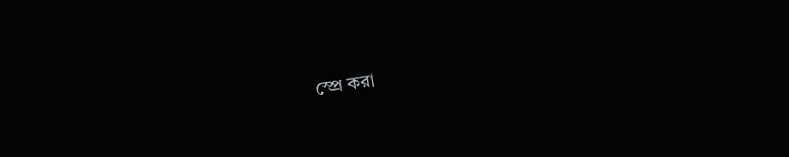স্প্রে করা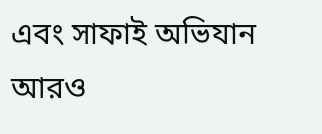এবং সাফাই অভিযান আরও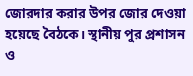জোরদার করার উপর জোর দেওয়া হয়েছে বৈঠকে। স্থানীয় পুর প্রশাসন ও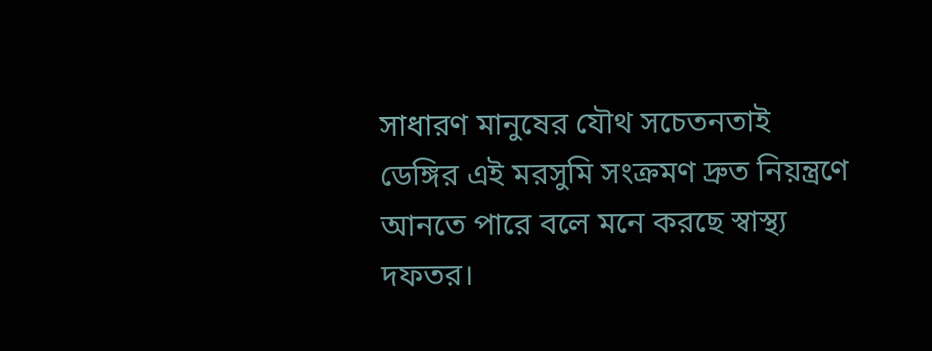সাধারণ মানুষের যৌথ সচেতনতাই ডেঙ্গির এই মরসুমি সংক্রমণ দ্রুত নিয়ন্ত্রণে আনতে পারে বলে মনে করছে স্বাস্থ্য দফতর।